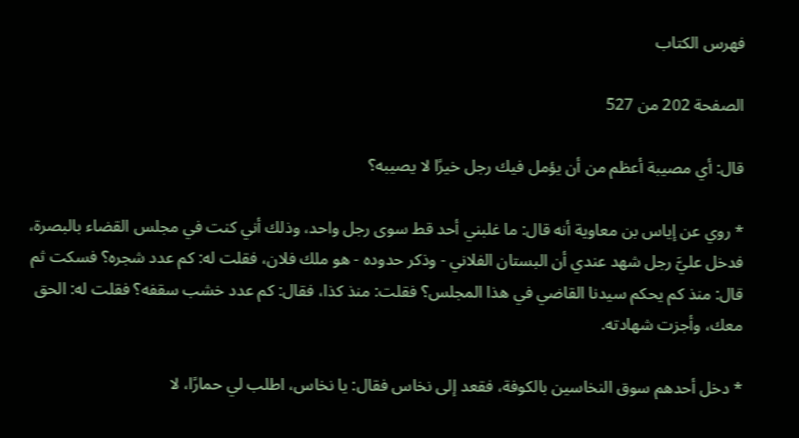فهرس الكتاب

الصفحة 202 من 527

قال: أي مصيبة أعظم من أن يؤمل فيك رجل خيرًا لا يصيبه؟

* روي عن إياس بن معاوية أنه قال: ما غلبني أحد قط سوى رجل واحد، وذلك أني كنت في مجلس القضاء بالبصرة، فدخل عليَّ رجل شهد عندي أن البستان الفلاني - وذكر حدوده - هو ملك فلان، فقلت له: كم عدد شجره؟ فسكت ثم قال: منذ كم يحكم سيدنا القاضي في هذا المجلس؟ فقلت: منذ كذا، فقال: كم عدد خشب سقفه؟ فقلت له: الحق معك، وأجزت شهادته.

* دخل أحدهم سوق النخاسين بالكوفة، فقعد إلى نخاس فقال: يا نخاس، اطلب لي حمارًا، لا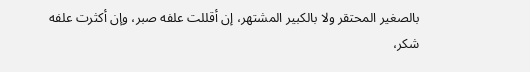بالصغير المحتقر ولا بالكبير المشتهر، إن أقللت علفه صبر، وإن أكثرت علفه شكر،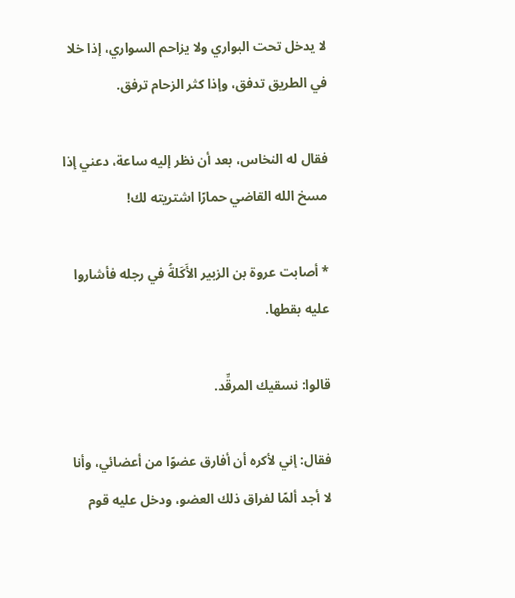لا يدخل تحت البواري ولا يزاحم السواري، إذا خلا في الطريق تدفق، وإذا كثر الزحام ترفق.

فقال له النخاس، بعد أن نظر إليه ساعة، دعني إذا مسخ الله القاضي حمارًا اشتريته لك!

* أصابت عروة بن الزبير الأَكَلةُ في رجله فأشاروا عليه بقطها.

قالوا: نسقيك المرقِّد.

فقال: إني لأكره أن أفارق عضوًا من أعضائي، وأنا لا أجد ألمًا لفراق ذلك العضو، ودخل عليه قوم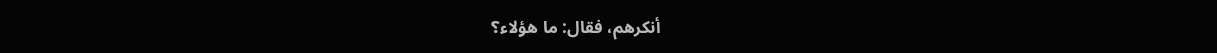أنكرهم، فقال: ما هؤلاء؟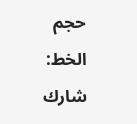حجم الخط:
شارك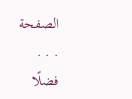الصفحة
. . .
فضلًا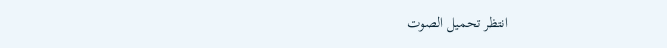انتظر تحميل الصوت